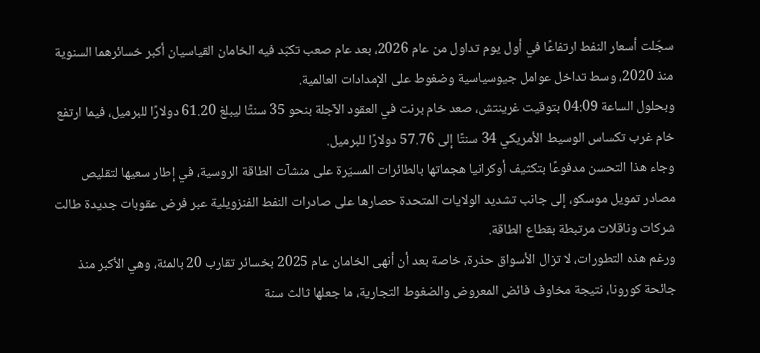سجّلت أسعار النفط ارتفاعًا في أول يوم تداول من عام 2026، بعد عام صعب تكبّد فيه الخامان القياسيان أكبر خسائرهما السنوية منذ 2020، وسط تداخل عوامل جيوسياسية وضغوط على الإمدادات العالمية.
وبحلول الساعة 04:09 بتوقيت غرينتش، صعد خام برنت في العقود الآجلة بنحو 35 سنتًا ليبلغ 61.20 دولارًا للبرميل، فيما ارتفع خام غرب تكساس الوسيط الأمريكي 34 سنتًا إلى 57.76 دولارًا للبرميل.
وجاء هذا التحسن مدفوعًا بتكثيف أوكرانيا هجماتها بالطائرات المسيّرة على منشآت الطاقة الروسية، في إطار سعيها لتقليص مصادر تمويل موسكو، إلى جانب تشديد الولايات المتحدة حصارها على صادرات النفط الفنزويلية عبر فرض عقوبات جديدة طالت شركات وناقلات مرتبطة بقطاع الطاقة.
ورغم هذه التطورات، لا تزال الأسواق حذرة، خاصة بعد أن أنهى الخامان عام 2025 بخسائر تقارب 20 بالمئة، وهي الأكبر منذ جائحة كورونا، نتيجة مخاوف فائض المعروض والضغوط التجارية، ما جعلها ثالث سنة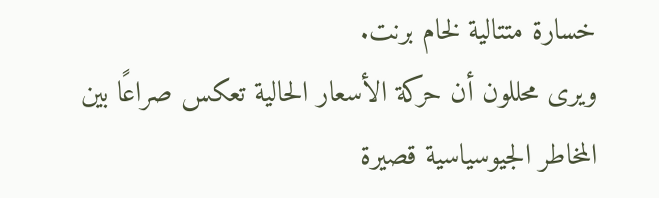خسارة متتالية لخام برنت.
ويرى محللون أن حركة الأسعار الحالية تعكس صراعًا بين المخاطر الجيوسياسية قصيرة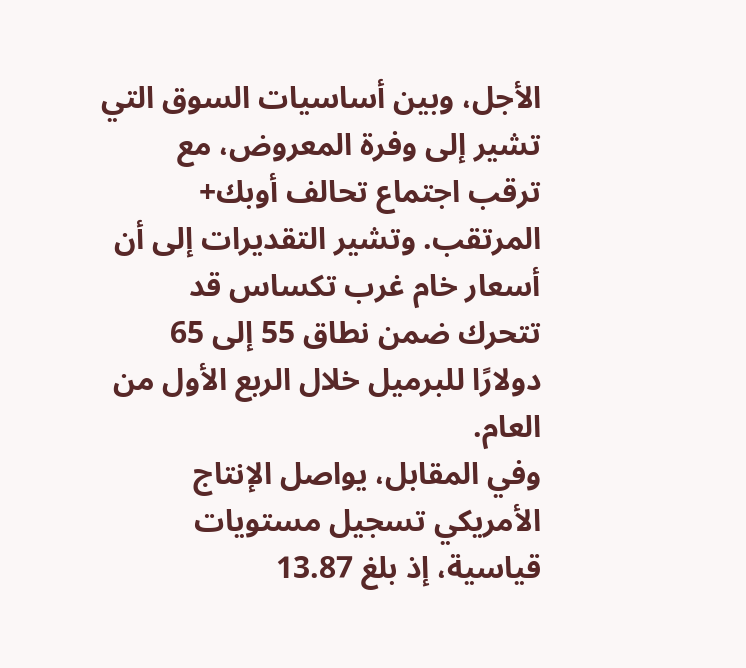الأجل، وبين أساسيات السوق التي تشير إلى وفرة المعروض، مع ترقب اجتماع تحالف أوبك+ المرتقب. وتشير التقديرات إلى أن أسعار خام غرب تكساس قد تتحرك ضمن نطاق 55 إلى 65 دولارًا للبرميل خلال الربع الأول من العام.
وفي المقابل، يواصل الإنتاج الأمريكي تسجيل مستويات قياسية، إذ بلغ 13.87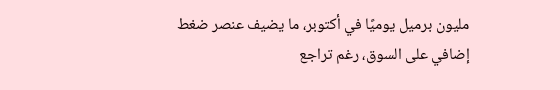مليون برميل يوميًا في أكتوبر، ما يضيف عنصر ضغط إضافي على السوق، رغم تراجع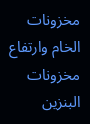مخزونات الخام وارتفاع مخزونات البنزين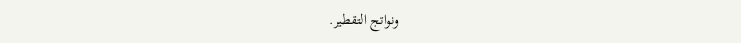ونواتج التقطير.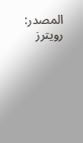المصدر: رويترز